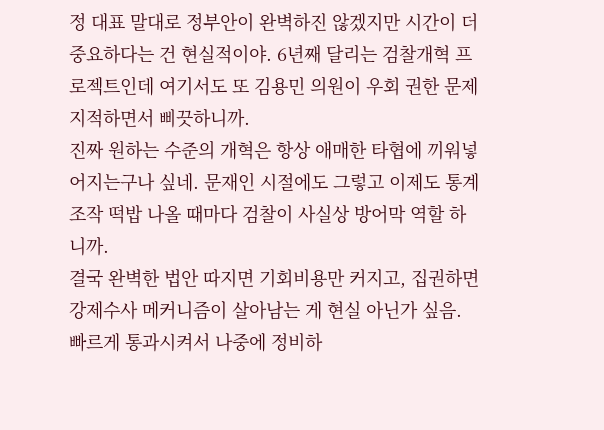정 대표 말대로 정부안이 완벽하진 않겠지만 시간이 더 중요하다는 건 현실적이야. 6년째 달리는 검찰개혁 프로젝트인데 여기서도 또 김용민 의원이 우회 권한 문제 지적하면서 삐끗하니까.
진짜 원하는 수준의 개혁은 항상 애매한 타협에 끼워넣어지는구나 싶네. 문재인 시절에도 그렇고 이제도 통계조작 떡밥 나올 때마다 검찰이 사실상 방어막 역할 하니까.
결국 완벽한 법안 따지면 기회비용만 커지고, 집권하면 강제수사 메커니즘이 살아남는 게 현실 아닌가 싶음. 빠르게 통과시켜서 나중에 정비하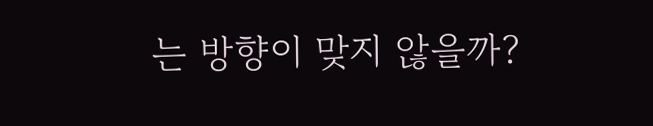는 방향이 맞지 않을까?